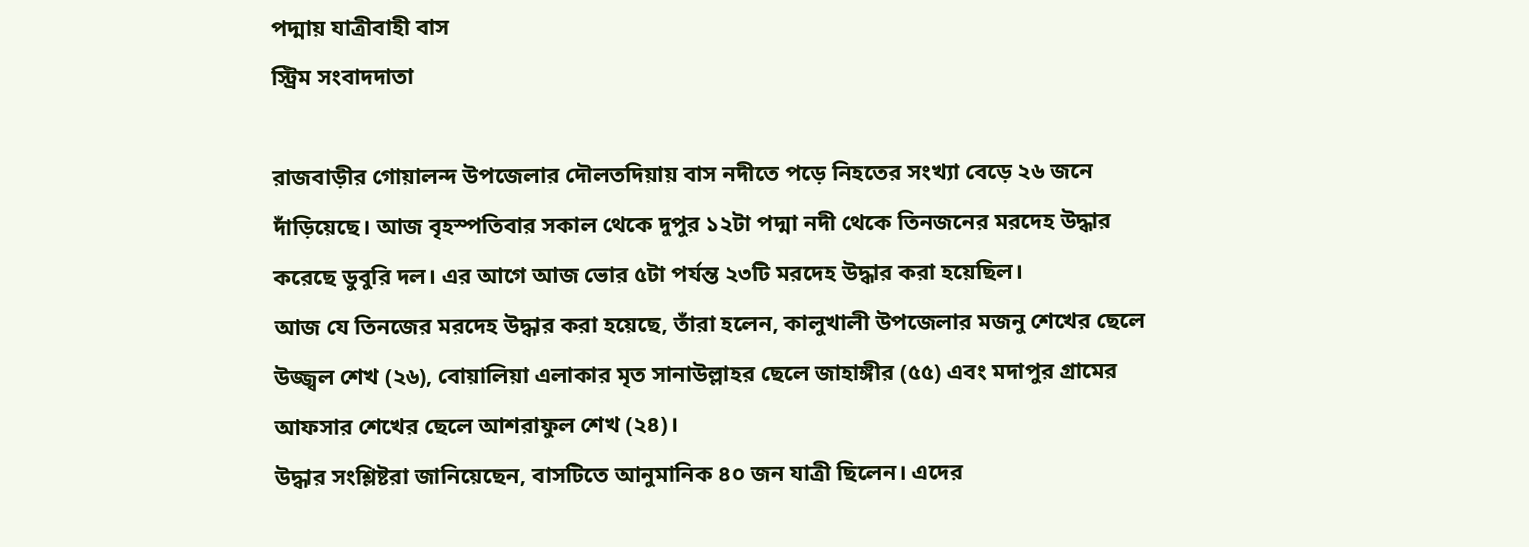পদ্মায় যাত্রীবাহী বাস
স্ট্রিম সংবাদদাতা

রাজবাড়ীর গোয়ালন্দ উপজেলার দৌলতদিয়ায় বাস নদীতে পড়ে নিহতের সংখ্যা বেড়ে ২৬ জনে দাঁড়িয়েছে। আজ বৃহস্পতিবার সকাল থেকে দুপুর ১২টা পদ্মা নদী থেকে তিনজনের মরদেহ উদ্ধার করেছে ডুবুরি দল। এর আগে আজ ভোর ৫টা পর্যন্ত ২৩টি মরদেহ উদ্ধার করা হয়েছিল।
আজ যে তিনজের মরদেহ উদ্ধার করা হয়েছে, তাঁরা হলেন, কালুখালী উপজেলার মজনু শেখের ছেলে উজ্জ্বল শেখ (২৬), বোয়ালিয়া এলাকার মৃত সানাউল্লাহর ছেলে জাহাঙ্গীর (৫৫) এবং মদাপুর গ্রামের আফসার শেখের ছেলে আশরাফুল শেখ (২৪)।
উদ্ধার সংশ্লিষ্টরা জানিয়েছেন, বাসটিতে আনুমানিক ৪০ জন যাত্রী ছিলেন। এদের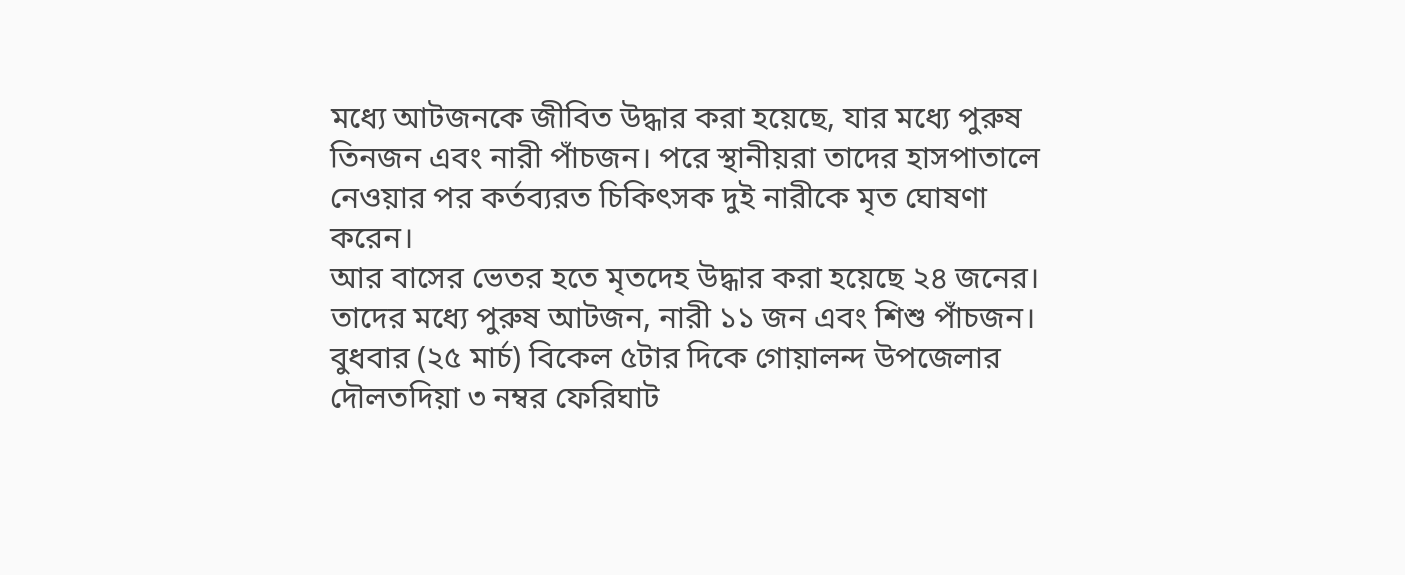মধ্যে আটজনকে জীবিত উদ্ধার করা হয়েছে, যার মধ্যে পুরুষ তিনজন এবং নারী পাঁচজন। পরে স্থানীয়রা তাদের হাসপাতালে নেওয়ার পর কর্তব্যরত চিকিৎসক দুই নারীকে মৃত ঘোষণা করেন।
আর বাসের ভেতর হতে মৃতদেহ উদ্ধার করা হয়েছে ২৪ জনের। তাদের মধ্যে পুরুষ আটজন, নারী ১১ জন এবং শিশু পাঁচজন।
বুধবার (২৫ মার্চ) বিকেল ৫টার দিকে গোয়ালন্দ উপজেলার দৌলতদিয়া ৩ নম্বর ফেরিঘাট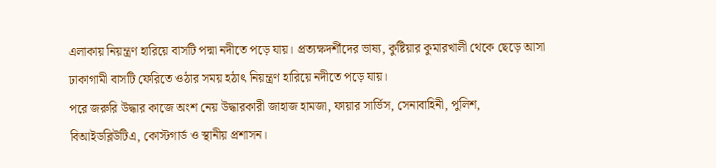এলাকায় নিয়ন্ত্রণ হারিয়ে বাসটি পদ্মা নদীতে পড়ে যায়। প্রত্যক্ষদর্শীদের ভাষ্য, কুষ্টিয়ার কুমারখালী থেকে ছেড়ে আসা ঢাকাগামী বাসটি ফেরিতে ওঠার সময় হঠাৎ নিয়ন্ত্রণ হারিয়ে নদীতে পড়ে যায়।
পরে জরুরি উদ্ধার কাজে অংশ নেয় উদ্ধারকারী জাহাজ হামজা, ফায়ার সার্ভিস, সেনাবাহিনী, পুলিশ, বিআইডব্লিউটিএ, কোস্টগার্ড ও স্থানীয় প্রশাসন।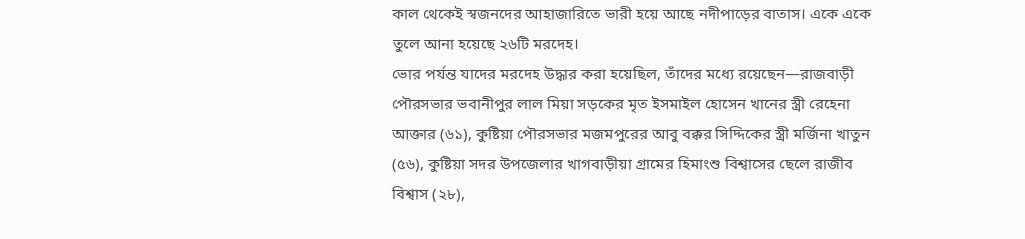কাল থেকেই স্বজনদের আহাজারিতে ভারী হয়ে আছে নদীপাড়ের বাতাস। একে একে তুলে আনা হয়েছে ২৬টি মরদেহ।
ভোর পর্যন্ত যাদের মরদেহ উদ্ধার করা হয়েছিল, তাঁদের মধ্যে রয়েছেন—রাজবাড়ী পৌরসভার ভবানীপুর লাল মিয়া সড়কের মৃত ইসমাইল হোসেন খানের স্ত্রী রেহেনা আক্তার (৬১), কুষ্টিয়া পৌরসভার মজমপুরের আবু বক্কর সিদ্দিকের স্ত্রী মর্জিনা খাতুন (৫৬), কুষ্টিয়া সদর উপজেলার খাগবাড়ীয়া গ্রামের হিমাংশু বিশ্বাসের ছেলে রাজীব বিশ্বাস (২৮),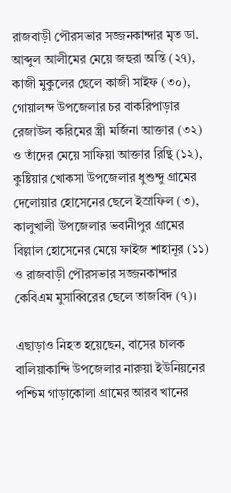রাজবাড়ী পৌরসভার সজ্জনকান্দার মৃত ডা. আব্দুল আলীমের মেয়ে জহুরা অন্তি (২৭), কাজী মুকুলের ছেলে কাজী সাইফ (৩০), গোয়ালন্দ উপজেলার চর বাকরিপাড়ার রেজাউল করিমের স্ত্রী মর্জিনা আক্তার (৩২) ও তাঁদের মেয়ে সাফিয়া আক্তার রিন্থি (১২), কুষ্টিয়ার খোকসা উপজেলার ধুশুন্দু গ্রামের দেলোয়ার হোসেনের ছেলে ইস্রাফিল (৩), কালুখালী উপজেলার ভবানীপুর গ্রামের বিল্লাল হোসেনের মেয়ে ফাইজ শাহানূর (১১) ও রাজবাড়ী পৌরসভার সজ্জনকান্দার কেবিএম মুসাব্বিরের ছেলে তাজবিদ (৭)।

এছাড়াও নিহত হয়েছেন, বাসের চালক বালিয়াকান্দি উপজেলার নারুয়া ইউনিয়নের পশ্চিম গাড়াকোলা গ্রামের আরব খানের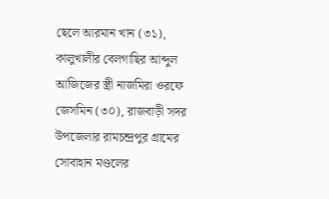ছেলে আরমান খান (৩১), কালুখালীর বেলগাছির আব্দুল আজিজের স্ত্রী নাজমিরা ওরফে জেসমিন (৩০), রাজবাড়ী সদর উপজেলার রামচন্দ্রপুর গ্রামের সোবাহান মণ্ডলের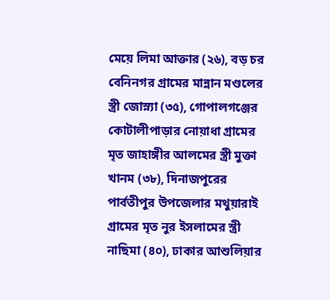মেয়ে লিমা আক্তার (২৬), বড় চর বেনিনগর গ্রামের মান্নান মণ্ডলের স্ত্রী জোস্ন্যা (৩৫), গোপালগঞ্জের কোটালীপাড়ার নোয়াধা গ্রামের মৃত জাহাঙ্গীর আলমের স্ত্রী মুক্তা খানম (৩৮), দিনাজপুরের পার্বতীপুর উপজেলার মথুয়ারাই গ্রামের মৃত নুর ইসলামের স্ত্রী নাছিমা (৪০), ঢাকার আশুলিয়ার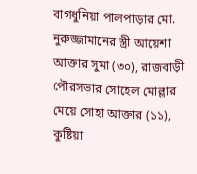বাগধুনিয়া পালপাড়ার মো. নুরুজ্জামানের স্ত্রী আয়েশা আক্তার সুমা (৩০), রাজবাড়ী পৌরসভার সোহেল মোল্লার মেয়ে সোহা আক্তার (১১), কুষ্টিয়া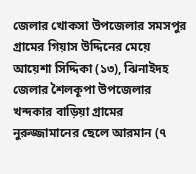জেলার খোকসা উপজেলার সমসপুর গ্রামের গিয়াস উদ্দিনের মেয়ে আয়েশা সিদ্দিকা (১৩), ঝিনাইদহ জেলার শৈলকূপা উপজেলার খন্দকার বাড়িয়া গ্রামের নুরুজ্জামানের ছেলে আরমান (৭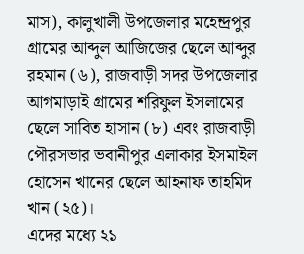মাস), কালুখালী উপজেলার মহেন্দ্রপুর গ্রামের আব্দুল আজিজের ছেলে আব্দুর রহমান (৬), রাজবাড়ী সদর উপজেলার আগমাড়াই গ্রামের শরিফুল ইসলামের ছেলে সাবিত হাসান (৮) এবং রাজবাড়ী পৌরসভার ভবানীপুর এলাকার ইসমাইল হোসেন খানের ছেলে আহনাফ তাহমিদ খান (২৫)।
এদের মধ্যে ২১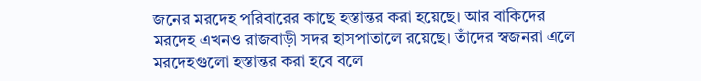জনের মরদেহ পরিবারের কাছে হস্তান্তর করা হয়েছে। আর বাকিদের মরদেহ এখনও রাজবাড়ী সদর হাসপাতালে রয়েছে। তাঁদের স্বজনরা এলে মরদেহগুলো হস্তান্তর করা হবে বলে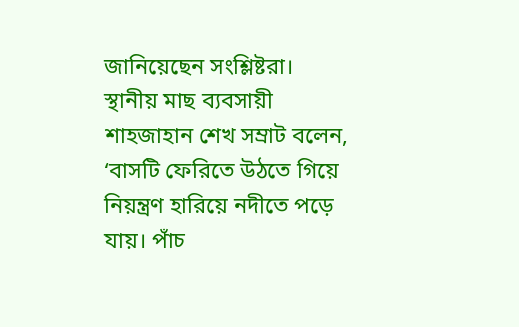জানিয়েছেন সংশ্লিষ্টরা।
স্থানীয় মাছ ব্যবসায়ী শাহজাহান শেখ সম্রাট বলেন, ‘বাসটি ফেরিতে উঠতে গিয়ে নিয়ন্ত্রণ হারিয়ে নদীতে পড়ে যায়। পাঁচ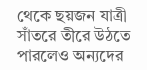থেকে ছয়জন যাত্রী সাঁতরে তীরে উঠতে পারলেও অন্যদের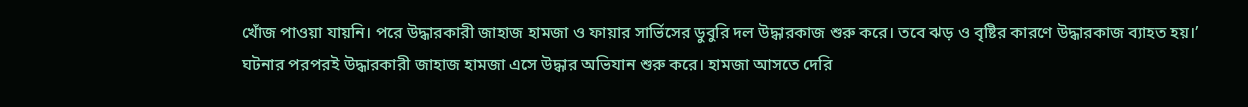খোঁজ পাওয়া যায়নি। পরে উদ্ধারকারী জাহাজ হামজা ও ফায়ার সার্ভিসের ডুবুরি দল উদ্ধারকাজ শুরু করে। তবে ঝড় ও বৃষ্টির কারণে উদ্ধারকাজ ব্যাহত হয়।’
ঘটনার পরপরই উদ্ধারকারী জাহাজ হামজা এসে উদ্ধার অভিযান শুরু করে। হামজা আসতে দেরি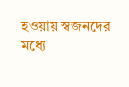হওয়ায় স্বজনদের মধ্যে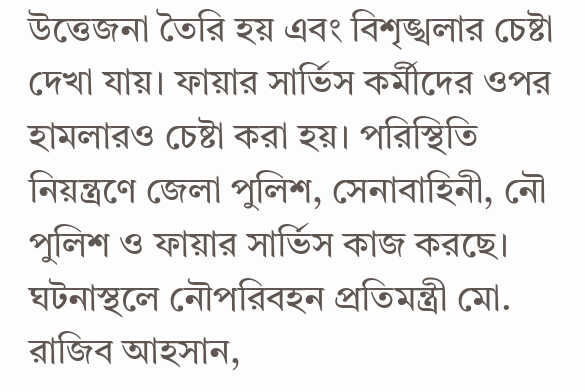উত্তেজনা তৈরি হয় এবং বিশৃঙ্খলার চেষ্টা দেখা যায়। ফায়ার সার্ভিস কর্মীদের ওপর হামলারও চেষ্টা করা হয়। পরিস্থিতি নিয়ন্ত্রণে জেলা পুলিশ, সেনাবাহিনী, নৌ পুলিশ ও ফায়ার সার্ভিস কাজ করছে। ঘটনাস্থলে নৌপরিবহন প্রতিমন্ত্রী মো. রাজিব আহসান,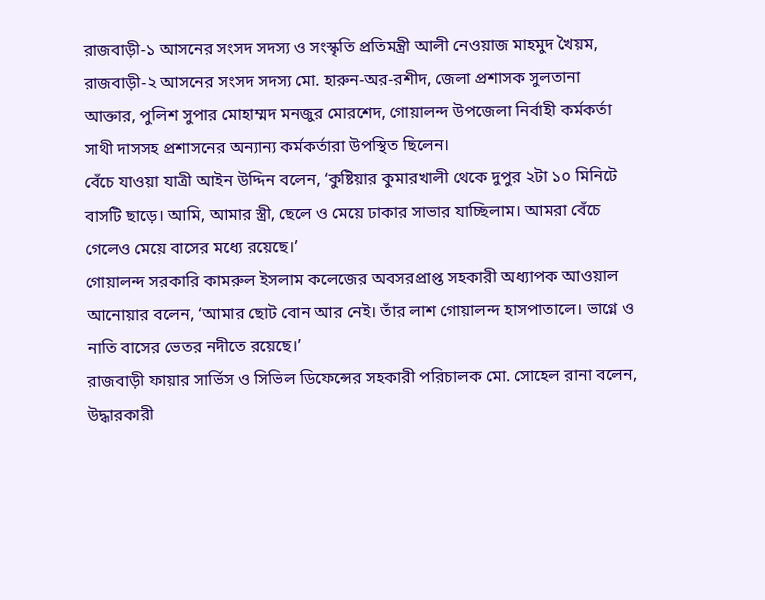রাজবাড়ী-১ আসনের সংসদ সদস্য ও সংস্কৃতি প্রতিমন্ত্রী আলী নেওয়াজ মাহমুদ খৈয়ম, রাজবাড়ী-২ আসনের সংসদ সদস্য মো. হারুন-অর-রশীদ, জেলা প্রশাসক সুলতানা আক্তার, পুলিশ সুপার মোহাম্মদ মনজুর মোরশেদ, গোয়ালন্দ উপজেলা নির্বাহী কর্মকর্তা সাথী দাসসহ প্রশাসনের অন্যান্য কর্মকর্তারা উপস্থিত ছিলেন।
বেঁচে যাওয়া যাত্রী আইন উদ্দিন বলেন, ‘কুষ্টিয়ার কুমারখালী থেকে দুপুর ২টা ১০ মিনিটে বাসটি ছাড়ে। আমি, আমার স্ত্রী, ছেলে ও মেয়ে ঢাকার সাভার যাচ্ছিলাম। আমরা বেঁচে গেলেও মেয়ে বাসের মধ্যে রয়েছে।’
গোয়ালন্দ সরকারি কামরুল ইসলাম কলেজের অবসরপ্রাপ্ত সহকারী অধ্যাপক আওয়াল আনোয়ার বলেন, ‘আমার ছোট বোন আর নেই। তাঁর লাশ গোয়ালন্দ হাসপাতালে। ভাগ্নে ও নাতি বাসের ভেতর নদীতে রয়েছে।’
রাজবাড়ী ফায়ার সার্ভিস ও সিভিল ডিফেন্সের সহকারী পরিচালক মো. সোহেল রানা বলেন, উদ্ধারকারী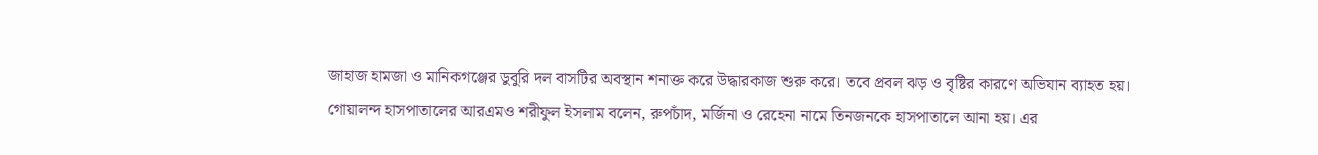জাহাজ হামজা ও মানিকগঞ্জের ডুবুরি দল বাসটির অবস্থান শনাক্ত করে উদ্ধারকাজ শুরু করে। তবে প্রবল ঝড় ও বৃষ্টির কারণে অভিযান ব্যাহত হয়।
গোয়ালন্দ হাসপাতালের আরএমও শরীফুল ইসলাম বলেন, রুপচাঁদ, মর্জিনা ও রেহেনা নামে তিনজনকে হাসপাতালে আনা হয়। এর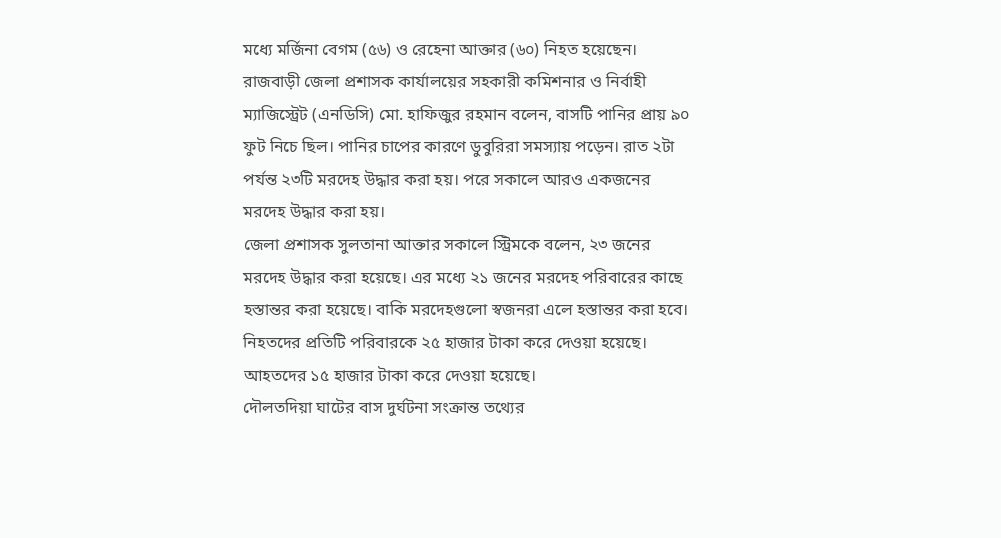মধ্যে মর্জিনা বেগম (৫৬) ও রেহেনা আক্তার (৬০) নিহত হয়েছেন।
রাজবাড়ী জেলা প্রশাসক কার্যালয়ের সহকারী কমিশনার ও নির্বাহী ম্যাজিস্ট্রেট (এনডিসি) মো. হাফিজুর রহমান বলেন, বাসটি পানির প্রায় ৯০ ফুট নিচে ছিল। পানির চাপের কারণে ডুবুরিরা সমস্যায় পড়েন। রাত ২টা পর্যন্ত ২৩টি মরদেহ উদ্ধার করা হয়। পরে সকালে আরও একজনের মরদেহ উদ্ধার করা হয়।
জেলা প্রশাসক সুলতানা আক্তার সকালে স্ট্রিমকে বলেন, ২৩ জনের মরদেহ উদ্ধার করা হয়েছে। এর মধ্যে ২১ জনের মরদেহ পরিবারের কাছে হস্তান্তর করা হয়েছে। বাকি মরদেহগুলো স্বজনরা এলে হস্তান্তর করা হবে। নিহতদের প্রতিটি পরিবারকে ২৫ হাজার টাকা করে দেওয়া হয়েছে। আহতদের ১৫ হাজার টাকা করে দেওয়া হয়েছে।
দৌলতদিয়া ঘাটের বাস দুর্ঘটনা সংক্রান্ত তথ্যের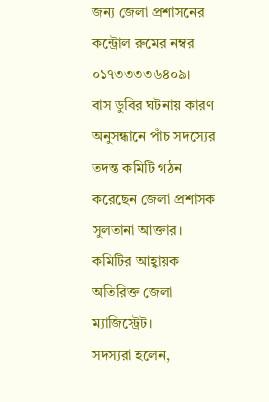জন্য জেলা প্রশাসনের কন্ট্রোল রুমের নম্বর ০১৭৩৩৩৩৬৪০৯।
বাস ডুবির ঘটনায় কারণ অনুসন্ধানে পাঁচ সদস্যের তদন্ত কমিটি গঠন করেছেন জেলা প্রশাসক সুলতানা আক্তার। কমিটির আহ্বায়ক অতিরিক্ত জেলা ম্যাজিস্ট্রেট।
সদস্যরা হলেন,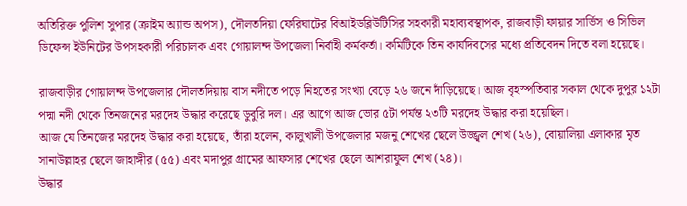অতিরিক্ত পুলিশ সুপার (ক্রাইম অ্যান্ড অপস), দৌলতদিয়া ফেরিঘাটের বিআইডব্লিউটিসির সহকারী মহাব্যবস্থাপক, রাজবাড়ী ফায়ার সার্ভিস ও সিভিল ডিফেন্স ইউনিটের উপসহকারী পরিচালক এবং গোয়ালন্দ উপজেলা নির্বাহী কর্মকর্তা। কমিটিকে তিন কার্যদিবসের মধ্যে প্রতিবেদন দিতে বলা হয়েছে।

রাজবাড়ীর গোয়ালন্দ উপজেলার দৌলতদিয়ায় বাস নদীতে পড়ে নিহতের সংখ্যা বেড়ে ২৬ জনে দাঁড়িয়েছে। আজ বৃহস্পতিবার সকাল থেকে দুপুর ১২টা পদ্মা নদী থেকে তিনজনের মরদেহ উদ্ধার করেছে ডুবুরি দল। এর আগে আজ ভোর ৫টা পর্যন্ত ২৩টি মরদেহ উদ্ধার করা হয়েছিল।
আজ যে তিনজের মরদেহ উদ্ধার করা হয়েছে, তাঁরা হলেন, কালুখালী উপজেলার মজনু শেখের ছেলে উজ্জ্বল শেখ (২৬), বোয়ালিয়া এলাকার মৃত সানাউল্লাহর ছেলে জাহাঙ্গীর (৫৫) এবং মদাপুর গ্রামের আফসার শেখের ছেলে আশরাফুল শেখ (২৪)।
উদ্ধার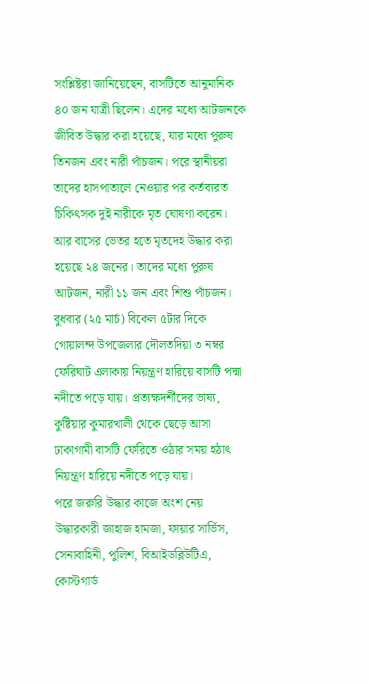সংশ্লিষ্টরা জানিয়েছেন, বাসটিতে আনুমানিক ৪০ জন যাত্রী ছিলেন। এদের মধ্যে আটজনকে জীবিত উদ্ধার করা হয়েছে, যার মধ্যে পুরুষ তিনজন এবং নারী পাঁচজন। পরে স্থানীয়রা তাদের হাসপাতালে নেওয়ার পর কর্তব্যরত চিকিৎসক দুই নারীকে মৃত ঘোষণা করেন।
আর বাসের ভেতর হতে মৃতদেহ উদ্ধার করা হয়েছে ২৪ জনের। তাদের মধ্যে পুরুষ আটজন, নারী ১১ জন এবং শিশু পাঁচজন।
বুধবার (২৫ মার্চ) বিকেল ৫টার দিকে গোয়ালন্দ উপজেলার দৌলতদিয়া ৩ নম্বর ফেরিঘাট এলাকায় নিয়ন্ত্রণ হারিয়ে বাসটি পদ্মা নদীতে পড়ে যায়। প্রত্যক্ষদর্শীদের ভাষ্য, কুষ্টিয়ার কুমারখালী থেকে ছেড়ে আসা ঢাকাগামী বাসটি ফেরিতে ওঠার সময় হঠাৎ নিয়ন্ত্রণ হারিয়ে নদীতে পড়ে যায়।
পরে জরুরি উদ্ধার কাজে অংশ নেয় উদ্ধারকারী জাহাজ হামজা, ফায়ার সার্ভিস, সেনাবাহিনী, পুলিশ, বিআইডব্লিউটিএ, কোস্টগার্ড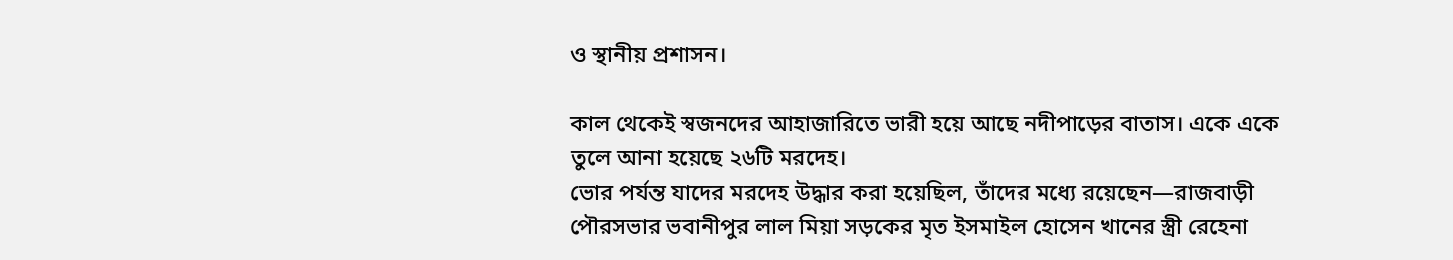ও স্থানীয় প্রশাসন।

কাল থেকেই স্বজনদের আহাজারিতে ভারী হয়ে আছে নদীপাড়ের বাতাস। একে একে তুলে আনা হয়েছে ২৬টি মরদেহ।
ভোর পর্যন্ত যাদের মরদেহ উদ্ধার করা হয়েছিল, তাঁদের মধ্যে রয়েছেন—রাজবাড়ী পৌরসভার ভবানীপুর লাল মিয়া সড়কের মৃত ইসমাইল হোসেন খানের স্ত্রী রেহেনা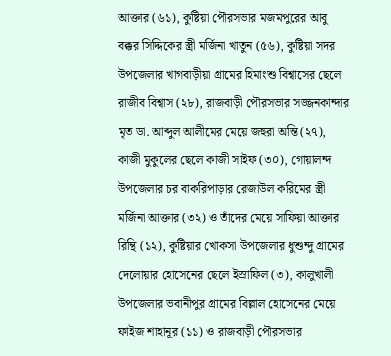আক্তার (৬১), কুষ্টিয়া পৌরসভার মজমপুরের আবু বক্কর সিদ্দিকের স্ত্রী মর্জিনা খাতুন (৫৬), কুষ্টিয়া সদর উপজেলার খাগবাড়ীয়া গ্রামের হিমাংশু বিশ্বাসের ছেলে রাজীব বিশ্বাস (২৮), রাজবাড়ী পৌরসভার সজ্জনকান্দার মৃত ডা. আব্দুল আলীমের মেয়ে জহুরা অন্তি (২৭), কাজী মুকুলের ছেলে কাজী সাইফ (৩০), গোয়ালন্দ উপজেলার চর বাকরিপাড়ার রেজাউল করিমের স্ত্রী মর্জিনা আক্তার (৩২) ও তাঁদের মেয়ে সাফিয়া আক্তার রিন্থি (১২), কুষ্টিয়ার খোকসা উপজেলার ধুশুন্দু গ্রামের দেলোয়ার হোসেনের ছেলে ইস্রাফিল (৩), কালুখালী উপজেলার ভবানীপুর গ্রামের বিল্লাল হোসেনের মেয়ে ফাইজ শাহানূর (১১) ও রাজবাড়ী পৌরসভার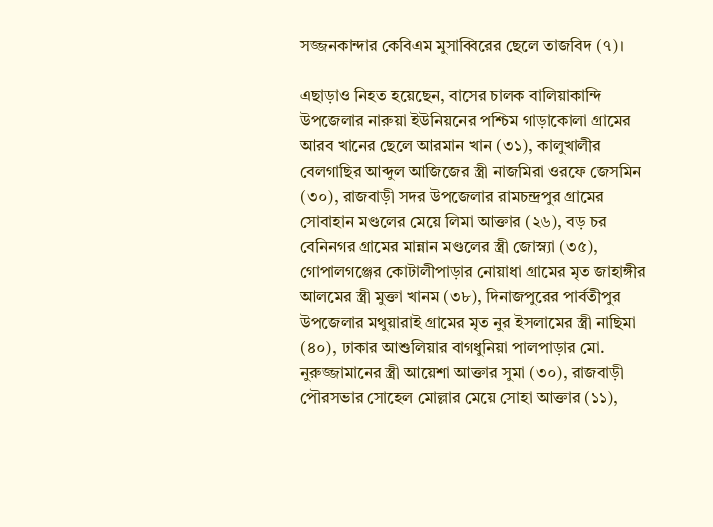সজ্জনকান্দার কেবিএম মুসাব্বিরের ছেলে তাজবিদ (৭)।

এছাড়াও নিহত হয়েছেন, বাসের চালক বালিয়াকান্দি উপজেলার নারুয়া ইউনিয়নের পশ্চিম গাড়াকোলা গ্রামের আরব খানের ছেলে আরমান খান (৩১), কালুখালীর বেলগাছির আব্দুল আজিজের স্ত্রী নাজমিরা ওরফে জেসমিন (৩০), রাজবাড়ী সদর উপজেলার রামচন্দ্রপুর গ্রামের সোবাহান মণ্ডলের মেয়ে লিমা আক্তার (২৬), বড় চর বেনিনগর গ্রামের মান্নান মণ্ডলের স্ত্রী জোস্ন্যা (৩৫), গোপালগঞ্জের কোটালীপাড়ার নোয়াধা গ্রামের মৃত জাহাঙ্গীর আলমের স্ত্রী মুক্তা খানম (৩৮), দিনাজপুরের পার্বতীপুর উপজেলার মথুয়ারাই গ্রামের মৃত নুর ইসলামের স্ত্রী নাছিমা (৪০), ঢাকার আশুলিয়ার বাগধুনিয়া পালপাড়ার মো. নুরুজ্জামানের স্ত্রী আয়েশা আক্তার সুমা (৩০), রাজবাড়ী পৌরসভার সোহেল মোল্লার মেয়ে সোহা আক্তার (১১),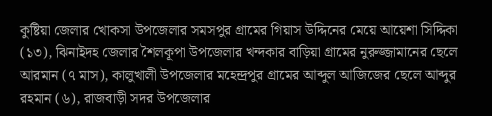কুষ্টিয়া জেলার খোকসা উপজেলার সমসপুর গ্রামের গিয়াস উদ্দিনের মেয়ে আয়েশা সিদ্দিকা (১৩), ঝিনাইদহ জেলার শৈলকূপা উপজেলার খন্দকার বাড়িয়া গ্রামের নুরুজ্জামানের ছেলে আরমান (৭ মাস), কালুখালী উপজেলার মহেন্দ্রপুর গ্রামের আব্দুল আজিজের ছেলে আব্দুর রহমান (৬), রাজবাড়ী সদর উপজেলার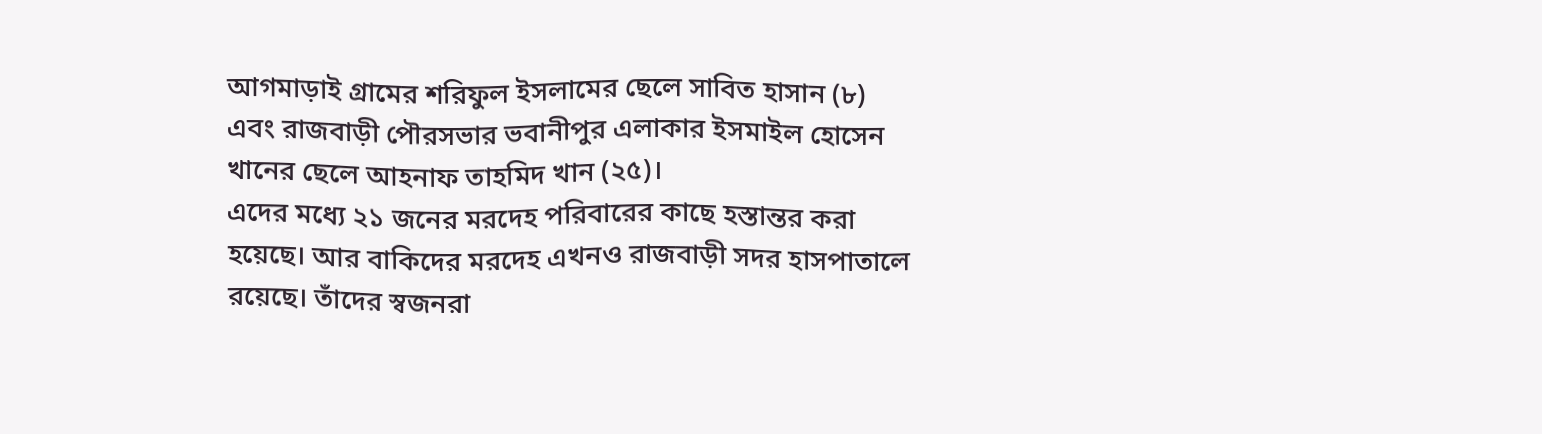আগমাড়াই গ্রামের শরিফুল ইসলামের ছেলে সাবিত হাসান (৮) এবং রাজবাড়ী পৌরসভার ভবানীপুর এলাকার ইসমাইল হোসেন খানের ছেলে আহনাফ তাহমিদ খান (২৫)।
এদের মধ্যে ২১ জনের মরদেহ পরিবারের কাছে হস্তান্তর করা হয়েছে। আর বাকিদের মরদেহ এখনও রাজবাড়ী সদর হাসপাতালে রয়েছে। তাঁদের স্বজনরা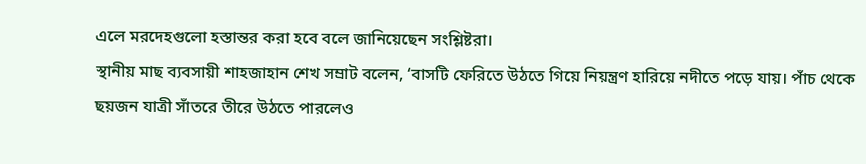এলে মরদেহগুলো হস্তান্তর করা হবে বলে জানিয়েছেন সংশ্লিষ্টরা।
স্থানীয় মাছ ব্যবসায়ী শাহজাহান শেখ সম্রাট বলেন, ‘বাসটি ফেরিতে উঠতে গিয়ে নিয়ন্ত্রণ হারিয়ে নদীতে পড়ে যায়। পাঁচ থেকে ছয়জন যাত্রী সাঁতরে তীরে উঠতে পারলেও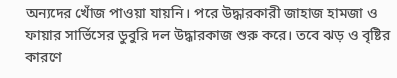অন্যদের খোঁজ পাওয়া যায়নি। পরে উদ্ধারকারী জাহাজ হামজা ও ফায়ার সার্ভিসের ডুবুরি দল উদ্ধারকাজ শুরু করে। তবে ঝড় ও বৃষ্টির কারণে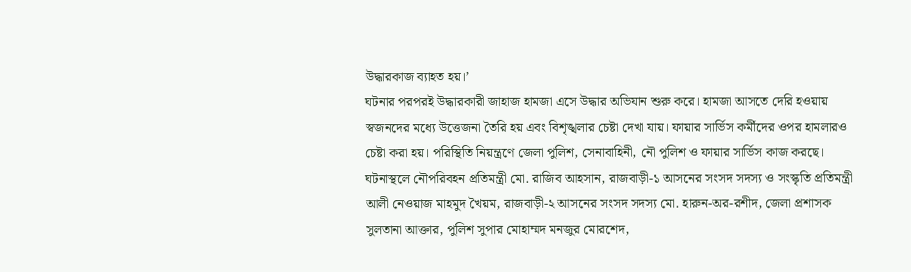উদ্ধারকাজ ব্যাহত হয়।’
ঘটনার পরপরই উদ্ধারকারী জাহাজ হামজা এসে উদ্ধার অভিযান শুরু করে। হামজা আসতে দেরি হওয়ায় স্বজনদের মধ্যে উত্তেজনা তৈরি হয় এবং বিশৃঙ্খলার চেষ্টা দেখা যায়। ফায়ার সার্ভিস কর্মীদের ওপর হামলারও চেষ্টা করা হয়। পরিস্থিতি নিয়ন্ত্রণে জেলা পুলিশ, সেনাবাহিনী, নৌ পুলিশ ও ফায়ার সার্ভিস কাজ করছে। ঘটনাস্থলে নৌপরিবহন প্রতিমন্ত্রী মো. রাজিব আহসান, রাজবাড়ী-১ আসনের সংসদ সদস্য ও সংস্কৃতি প্রতিমন্ত্রী আলী নেওয়াজ মাহমুদ খৈয়ম, রাজবাড়ী-২ আসনের সংসদ সদস্য মো. হারুন-অর-রশীদ, জেলা প্রশাসক সুলতানা আক্তার, পুলিশ সুপার মোহাম্মদ মনজুর মোরশেদ,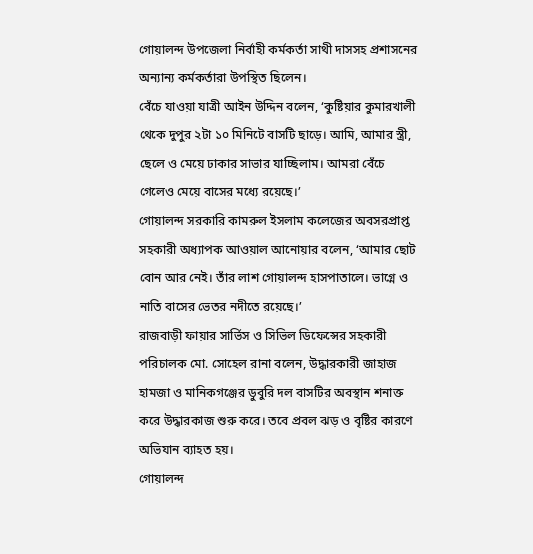গোয়ালন্দ উপজেলা নির্বাহী কর্মকর্তা সাথী দাসসহ প্রশাসনের অন্যান্য কর্মকর্তারা উপস্থিত ছিলেন।
বেঁচে যাওয়া যাত্রী আইন উদ্দিন বলেন, ‘কুষ্টিয়ার কুমারখালী থেকে দুপুর ২টা ১০ মিনিটে বাসটি ছাড়ে। আমি, আমার স্ত্রী, ছেলে ও মেয়ে ঢাকার সাভার যাচ্ছিলাম। আমরা বেঁচে গেলেও মেয়ে বাসের মধ্যে রয়েছে।’
গোয়ালন্দ সরকারি কামরুল ইসলাম কলেজের অবসরপ্রাপ্ত সহকারী অধ্যাপক আওয়াল আনোয়ার বলেন, ‘আমার ছোট বোন আর নেই। তাঁর লাশ গোয়ালন্দ হাসপাতালে। ভাগ্নে ও নাতি বাসের ভেতর নদীতে রয়েছে।’
রাজবাড়ী ফায়ার সার্ভিস ও সিভিল ডিফেন্সের সহকারী পরিচালক মো. সোহেল রানা বলেন, উদ্ধারকারী জাহাজ হামজা ও মানিকগঞ্জের ডুবুরি দল বাসটির অবস্থান শনাক্ত করে উদ্ধারকাজ শুরু করে। তবে প্রবল ঝড় ও বৃষ্টির কারণে অভিযান ব্যাহত হয়।
গোয়ালন্দ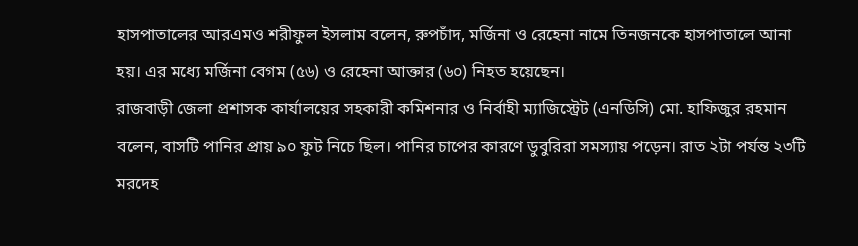হাসপাতালের আরএমও শরীফুল ইসলাম বলেন, রুপচাঁদ, মর্জিনা ও রেহেনা নামে তিনজনকে হাসপাতালে আনা হয়। এর মধ্যে মর্জিনা বেগম (৫৬) ও রেহেনা আক্তার (৬০) নিহত হয়েছেন।
রাজবাড়ী জেলা প্রশাসক কার্যালয়ের সহকারী কমিশনার ও নির্বাহী ম্যাজিস্ট্রেট (এনডিসি) মো. হাফিজুর রহমান বলেন, বাসটি পানির প্রায় ৯০ ফুট নিচে ছিল। পানির চাপের কারণে ডুবুরিরা সমস্যায় পড়েন। রাত ২টা পর্যন্ত ২৩টি মরদেহ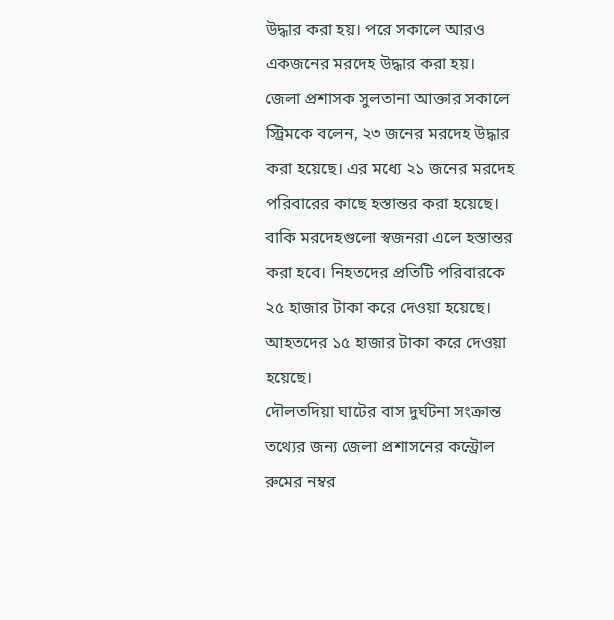উদ্ধার করা হয়। পরে সকালে আরও একজনের মরদেহ উদ্ধার করা হয়।
জেলা প্রশাসক সুলতানা আক্তার সকালে স্ট্রিমকে বলেন, ২৩ জনের মরদেহ উদ্ধার করা হয়েছে। এর মধ্যে ২১ জনের মরদেহ পরিবারের কাছে হস্তান্তর করা হয়েছে। বাকি মরদেহগুলো স্বজনরা এলে হস্তান্তর করা হবে। নিহতদের প্রতিটি পরিবারকে ২৫ হাজার টাকা করে দেওয়া হয়েছে। আহতদের ১৫ হাজার টাকা করে দেওয়া হয়েছে।
দৌলতদিয়া ঘাটের বাস দুর্ঘটনা সংক্রান্ত তথ্যের জন্য জেলা প্রশাসনের কন্ট্রোল রুমের নম্বর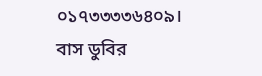০১৭৩৩৩৩৬৪০৯।
বাস ডুবির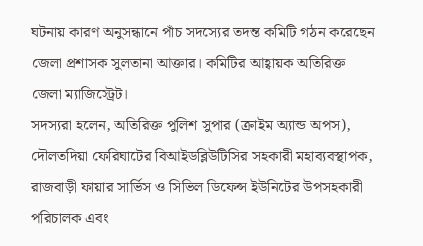ঘটনায় কারণ অনুসন্ধানে পাঁচ সদস্যের তদন্ত কমিটি গঠন করেছেন জেলা প্রশাসক সুলতানা আক্তার। কমিটির আহ্বায়ক অতিরিক্ত জেলা ম্যাজিস্ট্রেট।
সদস্যরা হলেন, অতিরিক্ত পুলিশ সুপার (ক্রাইম অ্যান্ড অপস), দৌলতদিয়া ফেরিঘাটের বিআইডব্লিউটিসির সহকারী মহাব্যবস্থাপক, রাজবাড়ী ফায়ার সার্ভিস ও সিভিল ডিফেন্স ইউনিটের উপসহকারী পরিচালক এবং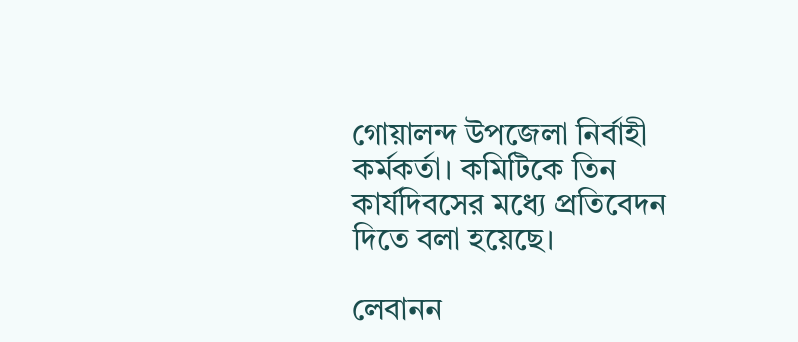গোয়ালন্দ উপজেলা নির্বাহী কর্মকর্তা। কমিটিকে তিন কার্যদিবসের মধ্যে প্রতিবেদন দিতে বলা হয়েছে।

লেবানন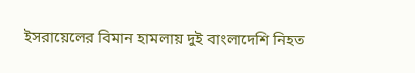ইসরায়েলের বিমান হামলায় দুই বাংলাদেশি নিহত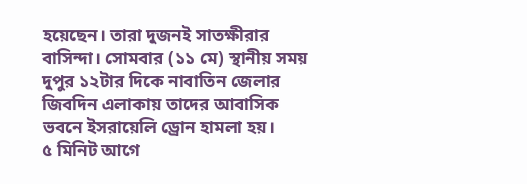হয়েছেন। তারা দুজনই সাতক্ষীরার বাসিন্দা। সোমবার (১১ মে) স্থানীয় সময় দুপুর ১২টার দিকে নাবাতিন জেলার জিবদিন এলাকায় তাদের আবাসিক ভবনে ইসরায়েলি ড্রোন হামলা হয়।
৫ মিনিট আগে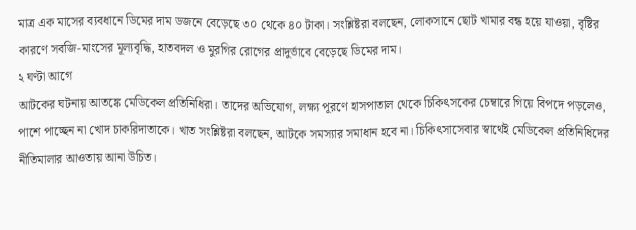মাত্র এক মাসের ব্যবধানে ডিমের দাম ডজনে বেড়েছে ৩০ থেকে ৪০ টাকা। সংশ্লিষ্টরা বলছেন, লোকসানে ছোট খামার বন্ধ হয়ে যাওয়া, বৃষ্টির কারণে সবজি-মাংসের মূল্যবৃদ্ধি, হাতবদল ও মুরগির রোগের প্রাদুর্ভাবে বেড়েছে ডিমের দাম।
২ ঘণ্টা আগে
আটকের ঘটনায় আতঙ্কে মেডিকেল প্রতিনিধিরা। তাদের অভিযোগ, লক্ষ্য পূরণে হাসপাতাল থেকে চিকিৎসকের চেম্বারে গিয়ে বিপদে পড়লেও, পাশে পাচ্ছেন না খোদ চাকরিদাতাকে। খাত সংশ্লিষ্টরা বলছেন, আটকে সমস্যার সমাধান হবে না। চিকিৎসাসেবার স্বার্থেই মেডিকেল প্রতিনিধিদের নীতিমালার আওতায় আনা উচিত।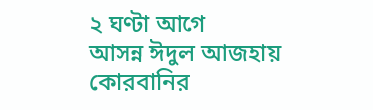২ ঘণ্টা আগে
আসন্ন ঈদুল আজহায় কোরবানির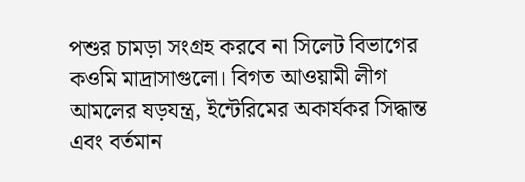পশুর চামড়া সংগ্রহ করবে না সিলেট বিভাগের কওমি মাদ্রাসাগুলো। বিগত আওয়ামী লীগ আমলের ষড়যন্ত্র, ইন্টেরিমের অকার্যকর সিদ্ধান্ত এবং বর্তমান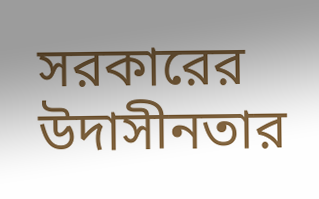সরকারের উদাসীনতার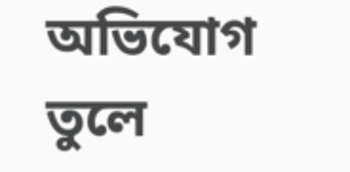অভিযোগ তুলে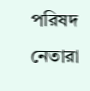পরিষদ নেতারা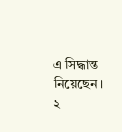এ সিদ্ধান্ত নিয়েছেন।
২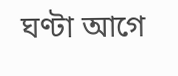ঘণ্টা আগে